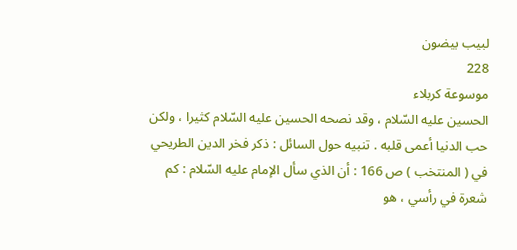لبيب بيضون
228
موسوعة كربلاء
الحسين عليه السّلام ، وقد نصحه الحسين عليه السّلام كثيرا ، ولكن حب الدنيا أعمى قلبه . تنبيه حول السائل : ذكر فخر الدين الطريحي في ( المنتخب ) ص 166 : أن الذي سأل الإمام عليه السّلام : كم شعرة في رأسي ، هو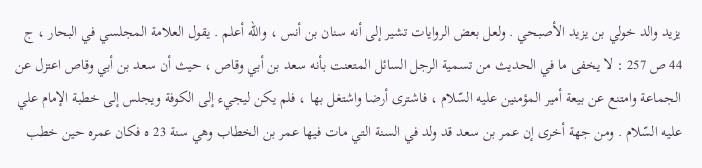يزيد والد خولي بن يزيد الأصبحي . ولعل بعض الروايات تشير إلى أنه سنان بن أنس ، واللّه أعلم . يقول العلامة المجلسي في البحار ، ج 44 ص 257 : لا يخفى ما في الحديث من تسمية الرجل السائل المتعنت بأنه سعد بن أبي وقاص ، حيث أن سعد بن أبي وقاص اعتزل عن الجماعة وامتنع عن بيعة أمير المؤمنين عليه السّلام ، فاشترى أرضا واشتغل بها ، فلم يكن ليجيء إلى الكوفة ويجلس إلى خطبة الإمام علي عليه السّلام . ومن جهة أخرى إن عمر بن سعد قد ولد في السنة التي مات فيها عمر بن الخطاب وهي سنة 23 ه فكان عمره حين خطب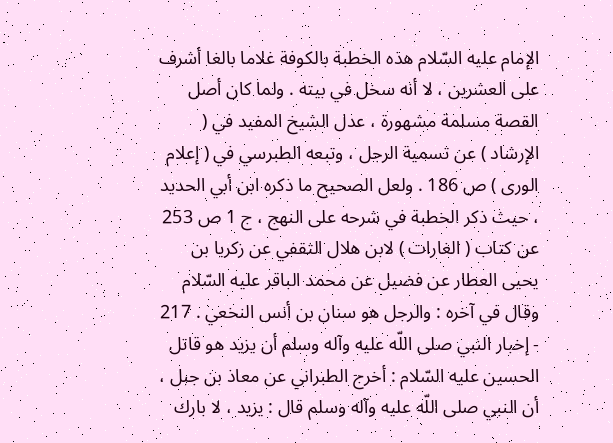الإمام عليه السّلام هذه الخطبة بالكوفة غلاما بالغا أشرف على العشرين ، لا أنه سخل في بيته . ولما كان أصل القصة مسلمة مشهورة ، عدل الشيخ المفيد في ( الإرشاد ) عن تسمية الرجل ، وتبعه الطبرسي في ( إعلام الورى ) ص 186 . ولعل الصحيح ما ذكره ابن أبي الحديد ، حيث ذكر الخطبة في شرحه على النهج ، ج 1 ص 253 عن كتاب ( الغارات ) لابن هلال الثقفي عن زكريا بن يحيى العطار عن فضيل عن محمد الباقر عليه السّلام وقال في آخره : والرجل هو سنان بن أنس النخعي . 217 - إخبار النبي صلى اللّه عليه وآله وسلم أن يزيد هو قاتل الحسين عليه السّلام : أخرج الطبراني عن معاذ بن جبل ، أن النبي صلى اللّه عليه وآله وسلم قال : يزيد ، لا بارك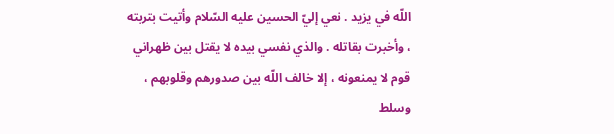اللّه في يزيد . نعي إليّ الحسين عليه السّلام وأتيت بتربته ، وأخبرت بقاتله . والذي نفسي بيده لا يقتل بين ظهراني قوم لا يمنعونه ، إلا خالف اللّه بين صدورهم وقلوبهم ، وسلط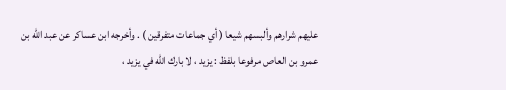عليهم شرارهم وألبسهم شيعا ( أي جماعات متفرقين ) . وأخرجه ابن عساكر عن عبد اللّه بن عمرو بن العاص مرفوعا بلفظ : يزيد ، لا بارك اللّه في يزيد ،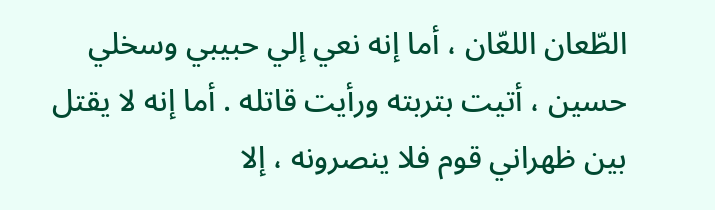الطّعان اللعّان ، أما إنه نعي إلي حبيبي وسخلي حسين ، أتيت بتربته ورأيت قاتله . أما إنه لا يقتل بين ظهراني قوم فلا ينصرونه ، إلا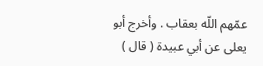عمّهم اللّه بعقاب . وأخرج أبو يعلى عن أبي عبيدة ( قال )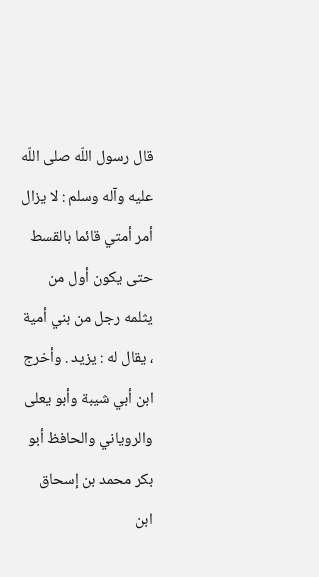قال رسول اللّه صلى اللّه عليه وآله وسلم : لا يزال أمر أمتي قائما بالقسط حتى يكون أول من يثلمه رجل من بني أمية ، يقال له : يزيد . وأخرج ابن أبي شيبة وأبو يعلى والروياني والحافظ أبو بكر محمد بن إسحاق ابن